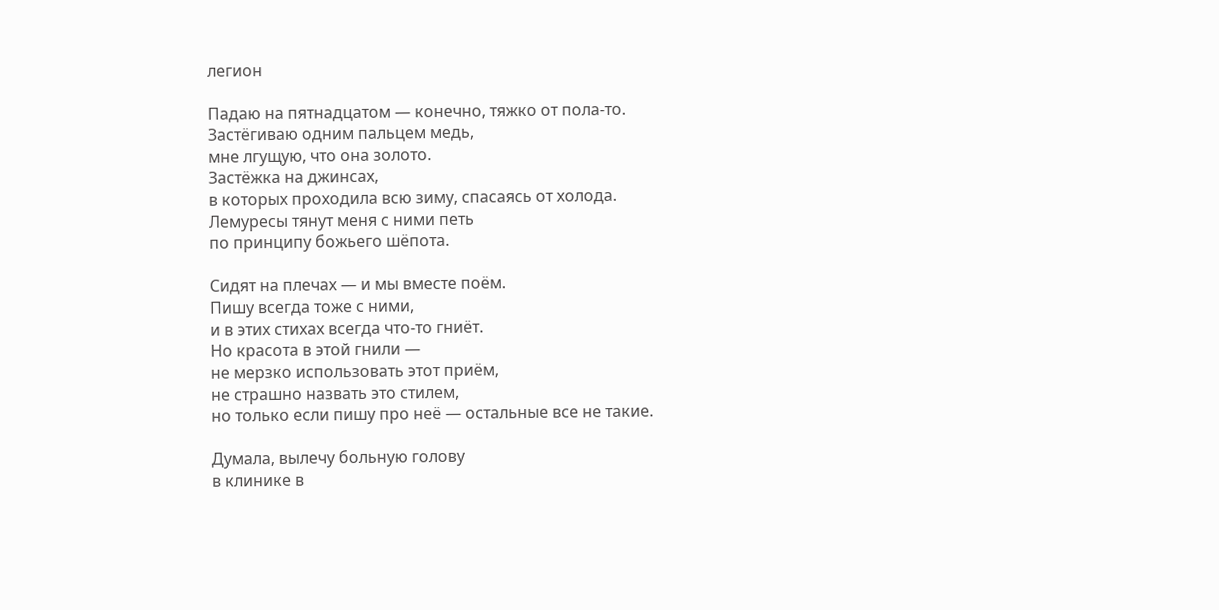легион

Падаю на пятнадцатом — конечно, тяжко от пола-то.
Застёгиваю одним пальцем медь,
мне лгущую, что она золото.
Застёжка на джинсах,
в которых проходила всю зиму, спасаясь от холода.
Лемуресы тянут меня с ними петь
по принципу божьего шёпота.

Сидят на плечах — и мы вместе поём.
Пишу всегда тоже с ними,
и в этих стихах всегда что-то гниёт.
Но красота в этой гнили —
не мерзко использовать этот приём,
не страшно назвать это стилем,
но только если пишу про неё — остальные все не такие.

Думала, вылечу больную голову
в клинике в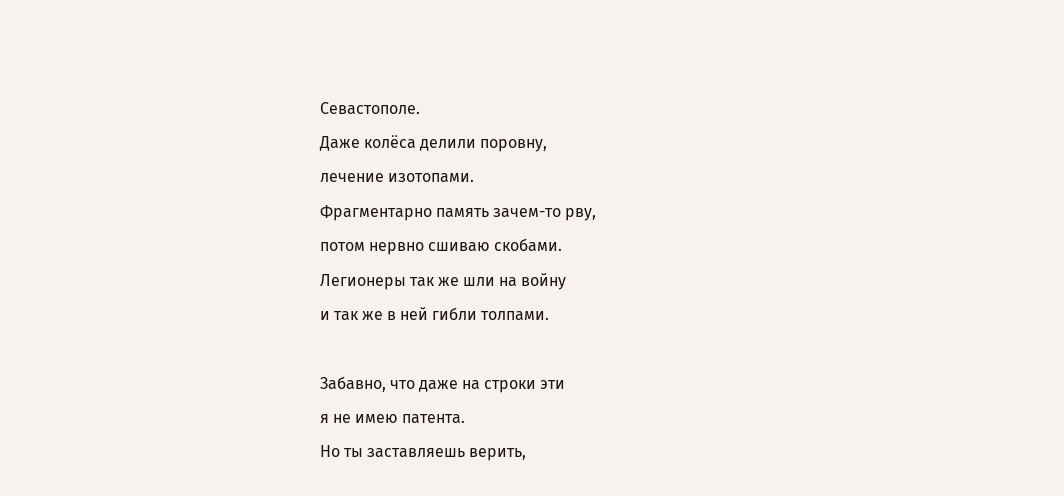Севастополе.
Даже колёса делили поровну,
лечение изотопами.
Фрагментарно память зачем-то рву,
потом нервно сшиваю скобами.
Легионеры так же шли на войну
и так же в ней гибли толпами.

Забавно, что даже на строки эти
я не имею патента.
Но ты заставляешь верить,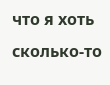что я хоть сколько-то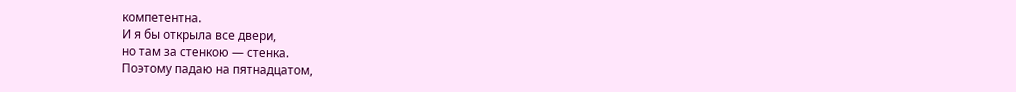компетентна.
И я бы открыла все двери,
но там за стенкою — стенка.
Поэтому падаю на пятнадцатом,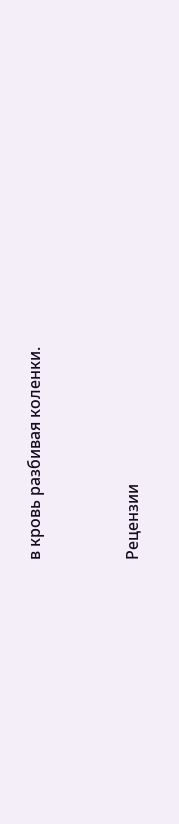в кровь разбивая коленки.


Рецензии